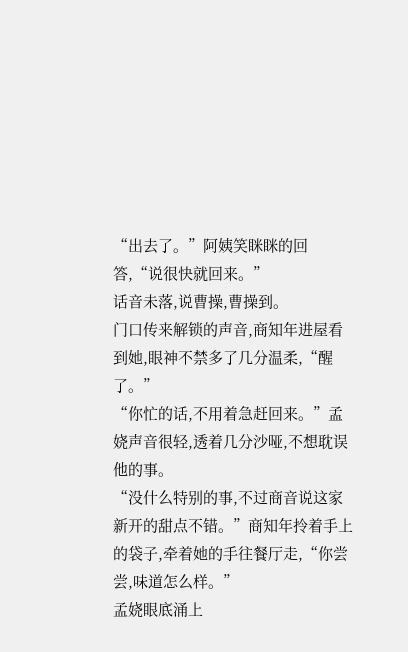“出去了。”阿姨笑眯眯的回答,“说很快就回来。”
话音未落,说曹操,曹操到。
门口传来解锁的声音,商知年进屋看到她,眼神不禁多了几分温柔,“醒了。”
“你忙的话,不用着急赶回来。”孟娆声音很轻,透着几分沙哑,不想耽误他的事。
“没什么特别的事,不过商音说这家新开的甜点不错。”商知年拎着手上的袋子,牵着她的手往餐厅走,“你尝尝,味道怎么样。”
孟娆眼底涌上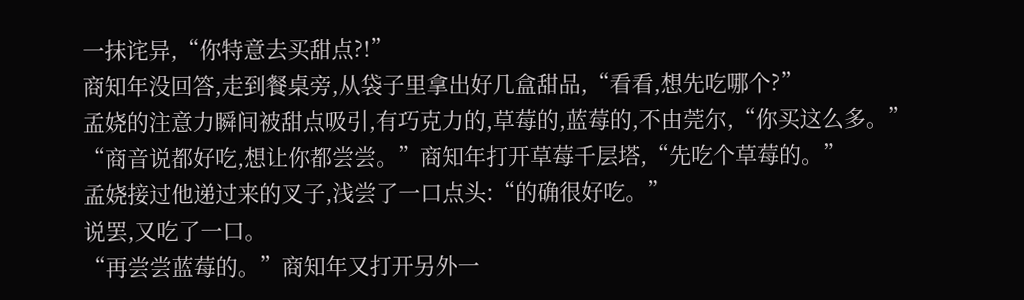一抹诧异,“你特意去买甜点?!”
商知年没回答,走到餐桌旁,从袋子里拿出好几盒甜品,“看看,想先吃哪个?”
孟娆的注意力瞬间被甜点吸引,有巧克力的,草莓的,蓝莓的,不由莞尔,“你买这么多。”
“商音说都好吃,想让你都尝尝。”商知年打开草莓千层塔,“先吃个草莓的。”
孟娆接过他递过来的叉子,浅尝了一口点头:“的确很好吃。”
说罢,又吃了一口。
“再尝尝蓝莓的。”商知年又打开另外一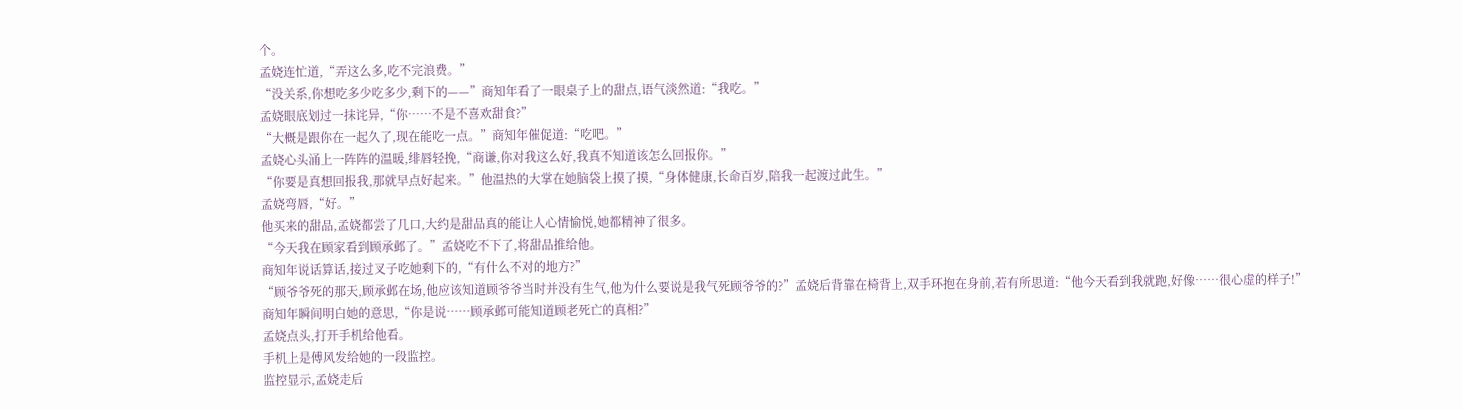个。
孟娆连忙道,“弄这么多,吃不完浪费。”
“没关系,你想吃多少吃多少,剩下的——”商知年看了一眼桌子上的甜点,语气淡然道:“我吃。”
孟娆眼底划过一抹诧异,“你……不是不喜欢甜食?”
“大概是跟你在一起久了,现在能吃一点。”商知年催促道:“吃吧。”
孟娆心头涌上一阵阵的温暖,绯唇轻挽,“商谦,你对我这么好,我真不知道该怎么回报你。”
“你要是真想回报我,那就早点好起来。”他温热的大掌在她脑袋上摸了摸,“身体健康,长命百岁,陪我一起渡过此生。”
孟娆弯唇,“好。”
他买来的甜品,孟娆都尝了几口,大约是甜品真的能让人心情愉悦,她都精神了很多。
“今天我在顾家看到顾承邺了。”孟娆吃不下了,将甜品推给他。
商知年说话算话,接过叉子吃她剩下的,“有什么不对的地方?”
“顾爷爷死的那天,顾承邺在场,他应该知道顾爷爷当时并没有生气,他为什么要说是我气死顾爷爷的?”孟娆后背靠在椅背上,双手环抱在身前,若有所思道:“他今天看到我就跑,好像……很心虚的样子!”
商知年瞬间明白她的意思,“你是说……顾承邺可能知道顾老死亡的真相?”
孟娆点头,打开手机给他看。
手机上是傅风发给她的一段监控。
监控显示,孟娆走后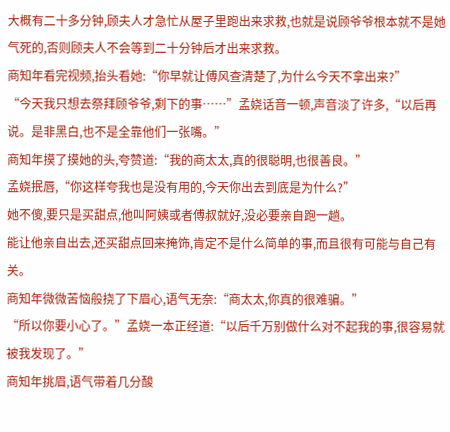大概有二十多分钟,顾夫人才急忙从屋子里跑出来求救,也就是说顾爷爷根本就不是她气死的,否则顾夫人不会等到二十分钟后才出来求救。
商知年看完视频,抬头看她:“你早就让傅风查清楚了,为什么今天不拿出来?”
“今天我只想去祭拜顾爷爷,剩下的事……”孟娆话音一顿,声音淡了许多,“以后再说。是非黑白,也不是全靠他们一张嘴。”
商知年摸了摸她的头,夸赞道:“我的商太太,真的很聪明,也很善良。”
孟娆抿唇,“你这样夸我也是没有用的,今天你出去到底是为什么?”
她不傻,要只是买甜点,他叫阿姨或者傅叔就好,没必要亲自跑一趟。
能让他亲自出去,还买甜点回来掩饰,肯定不是什么简单的事,而且很有可能与自己有关。
商知年微微苦恼般挠了下眉心,语气无奈:“商太太,你真的很难骗。”
“所以你要小心了。”孟娆一本正经道:“以后千万别做什么对不起我的事,很容易就被我发现了。”
商知年挑眉,语气带着几分酸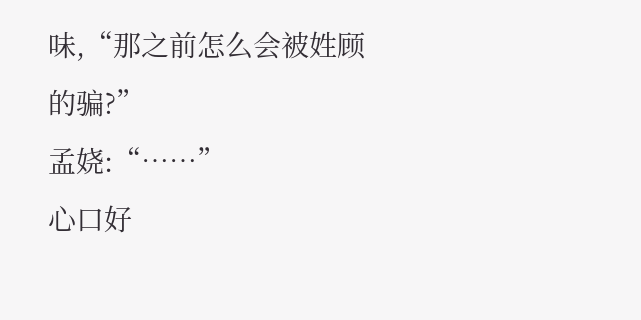味,“那之前怎么会被姓顾的骗?”
孟娆:“……”
心口好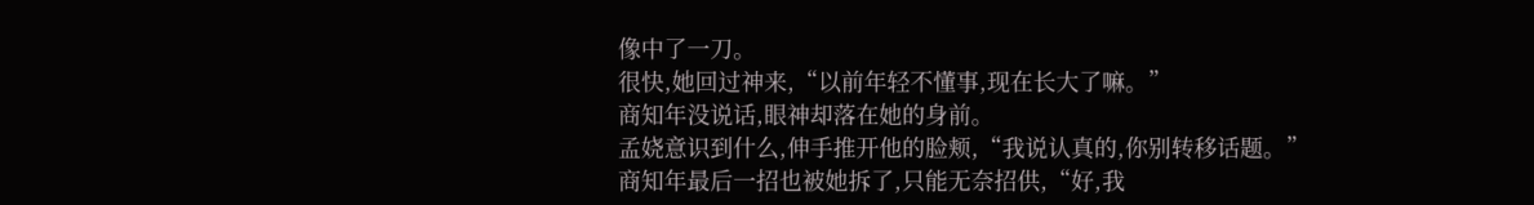像中了一刀。
很快,她回过神来,“以前年轻不懂事,现在长大了嘛。”
商知年没说话,眼神却落在她的身前。
孟娆意识到什么,伸手推开他的脸颊,“我说认真的,你别转移话题。”
商知年最后一招也被她拆了,只能无奈招供,“好,我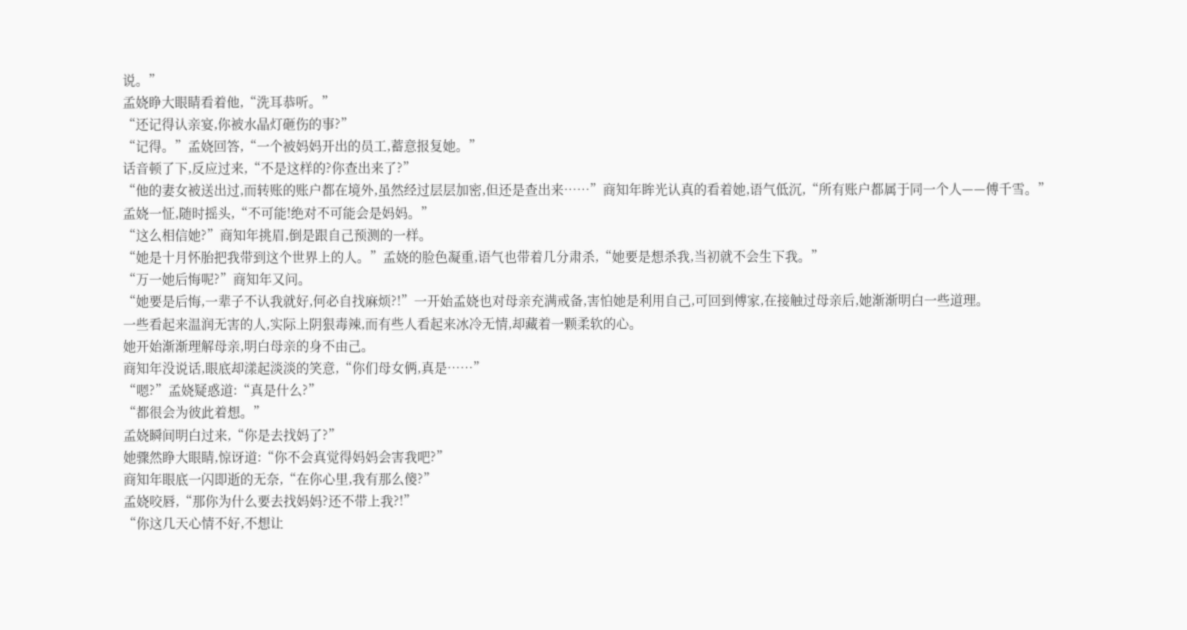说。”
孟娆睁大眼睛看着他,“洗耳恭听。”
“还记得认亲宴,你被水晶灯砸伤的事?”
“记得。”孟娆回答,“一个被妈妈开出的员工,蓄意报复她。”
话音顿了下,反应过来,“不是这样的?你查出来了?”
“他的妻女被送出过,而转账的账户都在境外,虽然经过层层加密,但还是查出来……”商知年眸光认真的看着她,语气低沉,“所有账户都属于同一个人——傅千雪。”
孟娆一怔,随时摇头,“不可能!绝对不可能会是妈妈。”
“这么相信她?”商知年挑眉,倒是跟自己预测的一样。
“她是十月怀胎把我带到这个世界上的人。”孟娆的脸色凝重,语气也带着几分肃杀,“她要是想杀我,当初就不会生下我。”
“万一她后悔呢?”商知年又问。
“她要是后悔,一辈子不认我就好,何必自找麻烦?!”一开始孟娆也对母亲充满戒备,害怕她是利用自己,可回到傅家,在接触过母亲后,她渐渐明白一些道理。
一些看起来温润无害的人,实际上阴狠毒辣,而有些人看起来冰冷无情,却藏着一颗柔软的心。
她开始渐渐理解母亲,明白母亲的身不由己。
商知年没说话,眼底却漾起淡淡的笑意,“你们母女俩,真是……”
“嗯?”孟娆疑惑道:“真是什么?”
“都很会为彼此着想。”
孟娆瞬间明白过来,“你是去找妈了?”
她骤然睁大眼睛,惊讶道:“你不会真觉得妈妈会害我吧?”
商知年眼底一闪即逝的无奈,“在你心里,我有那么傻?”
孟娆咬唇,“那你为什么要去找妈妈?还不带上我?!”
“你这几天心情不好,不想让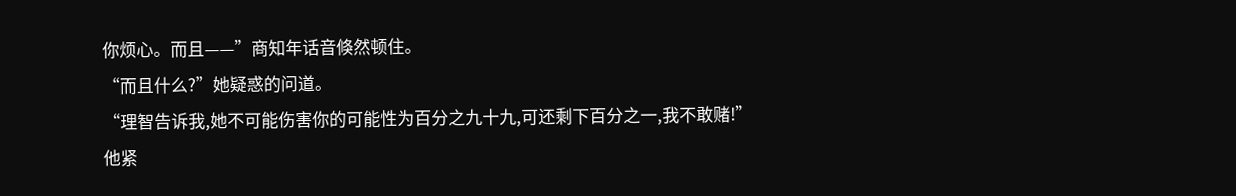你烦心。而且——”商知年话音倏然顿住。
“而且什么?”她疑惑的问道。
“理智告诉我,她不可能伤害你的可能性为百分之九十九,可还剩下百分之一,我不敢赌!”
他紧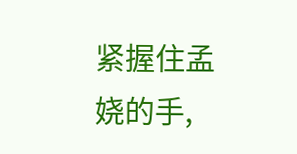紧握住孟娆的手,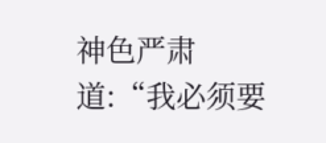神色严肃道:“我必须要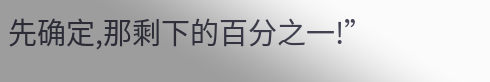先确定,那剩下的百分之一!”